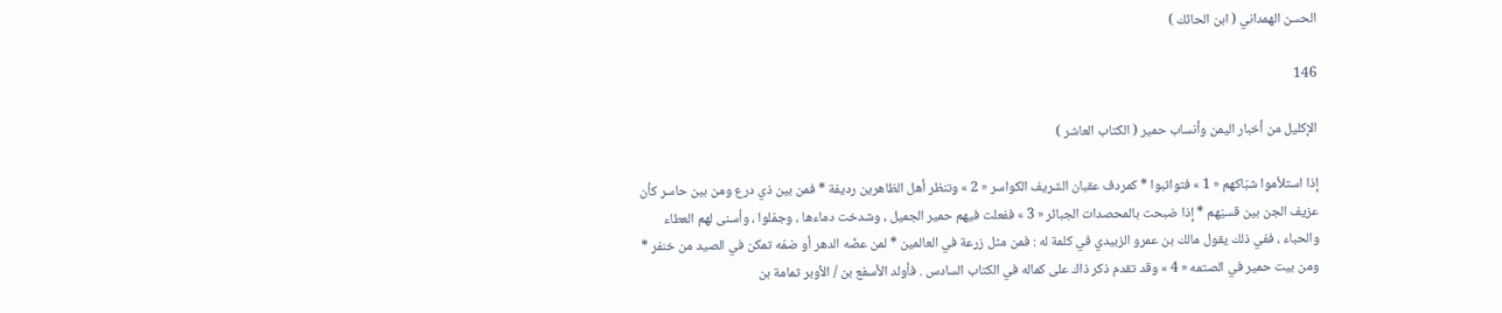الحسن الهمداني ( ابن الحائك )

146

الإكليل من أخبار اليمن وأنساب حمير ( الكتاب العاشر )

إذا استلأموا شبّاكهم « 1 » فتواثبوا * كمردف عقبان الشريف الكواسر « 2 » وتنظر أهل الظاهرين رديفة * فمن بين ذي درع ومن بين حاسر كأن عزيف الجن بين قسيّهم * إذا ضبحت بالمحصدات الجبائر « 3 » ففعلت فيهم حمير الجميل ، وشدخت دماءها ، وجمّلوا ، وأسنى لهم العطاء والحباء ، ففي ذلك يقول مالك بن عمرو الزبيدي في كلمة له : فمن مثل زرعة في العالمين * لمن عضّه الدهر أو ضمّه تمكن في الصيد من خنفر * ومن بيت حمير في الصتمه « 4 » وقد تقدم ذكر ذاك على كماله في الكتاب السادس . فأولد الأسفع بن / الأوبر ثمامة بن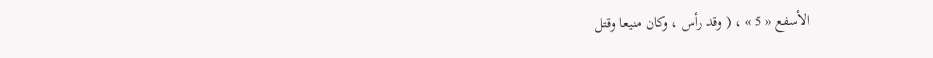الأسفع « 5 » ، ( وقد رأس ، وكان منيعا وقتل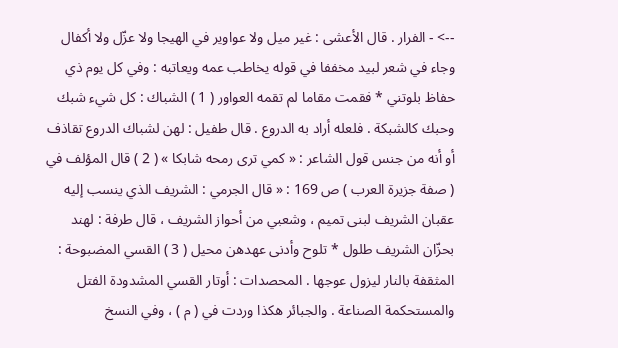--> - الفرار . قال الأعشى : غير ميل ولا عواوير في الهيجا ولا عزّل ولا أكفال وجاء في شعر لبيد مخففا في قوله يخاطب عمه ويعاتبه : وفي كل يوم ذي حفاظ بلوتني * فقمت مقاما لم تقمه العواور ( 1 ) الشباك : كل شيء شبك وحبك كالشبكة . فلعله أراد به الدروع . قال طفيل : لهن لشباك الدروع تقاذف أو أنه من جنس قول الشاعر : « كمي ترى رمحه شابكا » ( 2 ) قال المؤلف في ( صفة جزيرة العرب ) ص 169 : « قال الجرمي : الشريف الذي ينسب إليه عقبان الشريف لبنى تميم ، وشعبي من أحواز الشريف ، قال طرفة : لهند بحزّان الشريف طلول * تلوح وأدنى عهدهن محيل ( 3 ) القسي المضبوحة : المثقفة بالنار ليزول عوجها . المحصدات : أوتار القسي المشدودة الفتل والمستحكمة الصناعة . والجبائر هكذا وردت في ( م ) ، وفي النسخ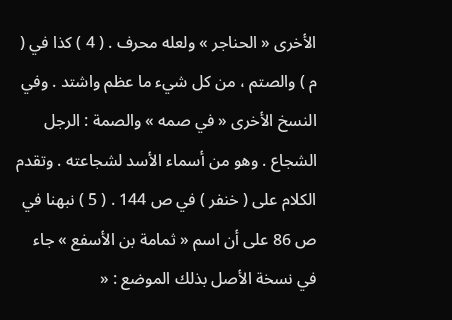الأخرى « الحناجر » ولعله محرف . ( 4 ) كذا في ( م ) والصتم ، من كل شيء ما عظم واشتد . وفي النسخ الأخرى « في صمه » والصمة : الرجل الشجاع . وهو من أسماء الأسد لشجاعته . وتقدم الكلام على ( خنفر ) في ص 144 . ( 5 ) نبهنا في ص 86 على أن اسم « ثمامة بن الأسفع » جاء في نسخة الأصل بذلك الموضع : «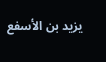يزيد بن الأسفع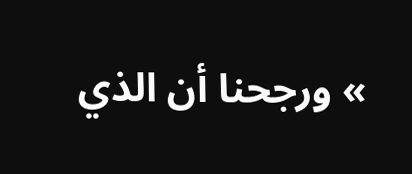» ورجحنا أن الذي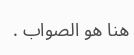هنا هو الصواب .